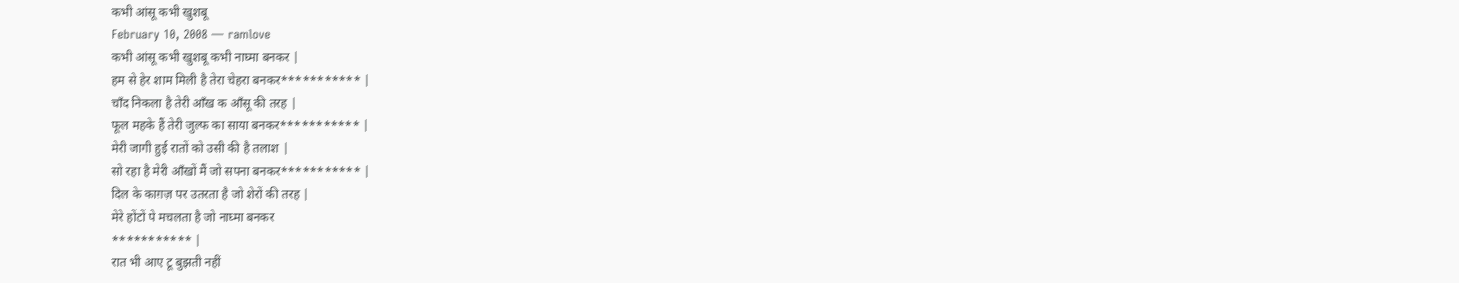कभी आंसू कभी खुशबू
February 10, 2008 — ramlove
कभी आंसू कभी खुशबू कभी नाघ्मा बनकर |
हम से हेर शाम मिली है तेरा चेहरा बनकर*********** |
चाँद निकला है तेरी आँख क आँसू की तरह |
फूल महके हैं तेरी जुल्फ का साया बनकर*********** |
मेरी जागी हुई रातों को उसी की है तलाश |
सो रहा है मेरी आँखों मैं जो सपना बनकर*********** |
दिल के काग़ज़ पर उतरता है जो शेरों की तरह |
मेरे होंटों पे मचलता है जो नाघ्मा बनकर
*********** |
रात भी आए टू बुझती नहीं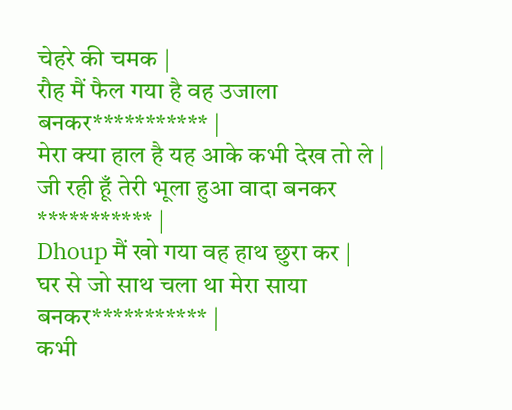चेहरे की चमक |
रौह मैं फैल गया है वह उजाला बनकर*********** |
मेरा क्या हाल है यह आके कभी देख तो ले |
जी रही हूँ तेरी भूला हुआ वादा बनकर
*********** |
Dhoup मैं खो गया वह हाथ छुरा कर |
घर से जो साथ चला था मेरा साया बनकर*********** |
कभी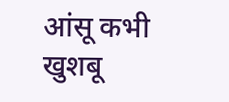आंसू कभी खुशबू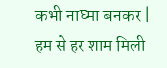कभी नाघ्मा बनकर |
हम से हर शाम मिली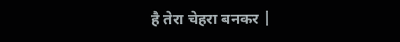है तेरा चेहरा बनकर |